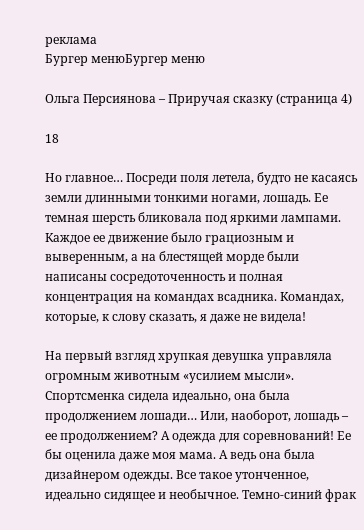реклама
Бургер менюБургер меню

Ольга Персиянова – Приручая сказку (страница 4)

18

Но главное… Посреди поля летела, будто не касаясь земли длинными тонкими ногами, лошадь. Ее темная шерсть бликовала под яркими лампами. Каждое ее движение было грациозным и выверенным, а на блестящей морде были написаны сосредоточенность и полная концентрация на командах всадника. Командах, которые, к слову сказать, я даже не видела!

На первый взгляд хрупкая девушка управляла огромным животным «усилием мысли». Спортсменка сидела идеально, она была продолжением лошади… Или, наоборот, лошадь – ее продолжением? А одежда для соревнований! Ее бы оценила даже моя мама. А ведь она была дизайнером одежды. Все такое утонченное, идеально сидящее и необычное. Темно-синий фрак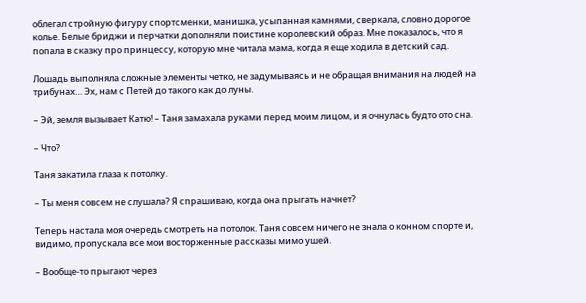облегал стройную фигуру спортсменки, манишка, усыпанная камнями, сверкала, словно дорогое колье. Белые бриджи и перчатки дополняли поистине королевский образ. Мне показалось, что я попала в сказку про принцессу, которую мне читала мама, когда я еще ходила в детский сад.

Лошадь выполняла сложные элементы четко, не задумываясь и не обращая внимания на людей на трибунах… Эх, нам с Петей до такого как до луны.

– Эй, земля вызывает Катю! – Таня замахала руками перед моим лицом, и я очнулась будто ото сна.

– Что?

Таня закатила глаза к потолку.

– Ты меня совсем не слушала? Я спрашиваю, когда она прыгать начнет?

Теперь настала моя очередь смотреть на потолок. Таня совсем ничего не знала о конном спорте и, видимо, пропускала все мои восторженные рассказы мимо ушей.

– Вообще-то прыгают через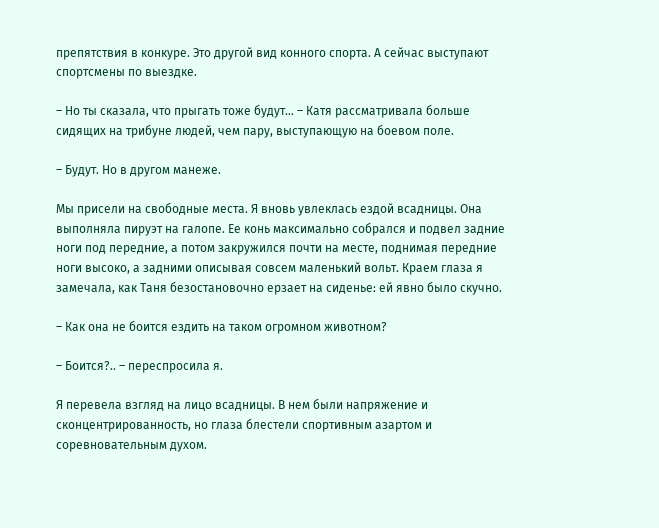препятствия в конкуре. Это другой вид конного спорта. А сейчас выступают спортсмены по выездке.

– Но ты сказала, что прыгать тоже будут… – Катя рассматривала больше сидящих на трибуне людей, чем пару, выступающую на боевом поле.

– Будут. Но в другом манеже.

Мы присели на свободные места. Я вновь увлеклась ездой всадницы. Она выполняла пируэт на галопе. Ее конь максимально собрался и подвел задние ноги под передние, а потом закружился почти на месте, поднимая передние ноги высоко, а задними описывая совсем маленький вольт. Краем глаза я замечала, как Таня безостановочно ерзает на сиденье: ей явно было скучно.

– Как она не боится ездить на таком огромном животном?

– Боится?.. – переспросила я.

Я перевела взгляд на лицо всадницы. В нем были напряжение и сконцентрированность, но глаза блестели спортивным азартом и соревновательным духом.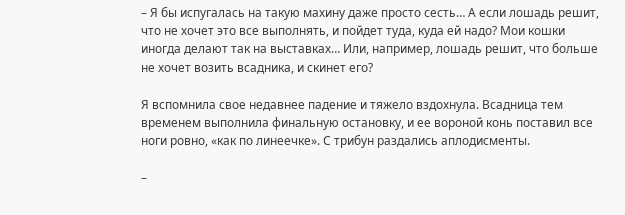– Я бы испугалась на такую махину даже просто сесть… А если лошадь решит, что не хочет это все выполнять, и пойдет туда, куда ей надо? Мои кошки иногда делают так на выставках… Или, например, лошадь решит, что больше не хочет возить всадника, и скинет его?

Я вспомнила свое недавнее падение и тяжело вздохнула. Всадница тем временем выполнила финальную остановку, и ее вороной конь поставил все ноги ровно, «как по линеечке». С трибун раздались аплодисменты.

–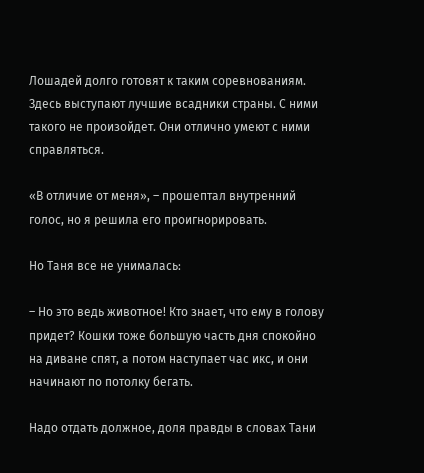Лошадей долго готовят к таким соревнованиям. Здесь выступают лучшие всадники страны. С ними такого не произойдет. Они отлично умеют с ними справляться.

«В отличие от меня», – прошептал внутренний голос, но я решила его проигнорировать.

Но Таня все не унималась:

– Но это ведь животное! Кто знает, что ему в голову придет? Кошки тоже большую часть дня спокойно на диване спят, а потом наступает час икс, и они начинают по потолку бегать.

Надо отдать должное, доля правды в словах Тани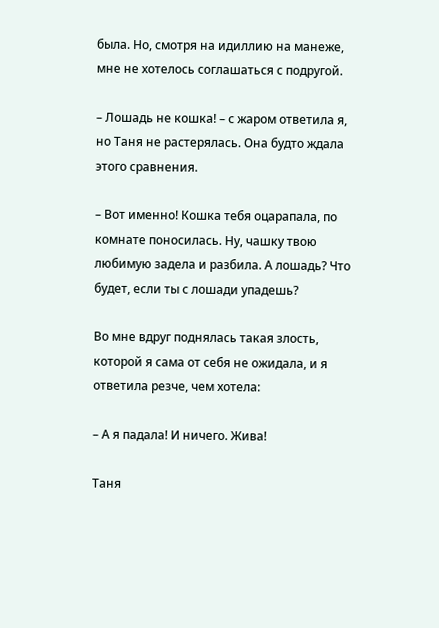была. Но, смотря на идиллию на манеже, мне не хотелось соглашаться с подругой.

– Лошадь не кошка! – с жаром ответила я, но Таня не растерялась. Она будто ждала этого сравнения.

– Вот именно! Кошка тебя оцарапала, по комнате поносилась. Ну, чашку твою любимую задела и разбила. А лошадь? Что будет, если ты с лошади упадешь?

Во мне вдруг поднялась такая злость, которой я сама от себя не ожидала, и я ответила резче, чем хотела:

– А я падала! И ничего. Жива!

Таня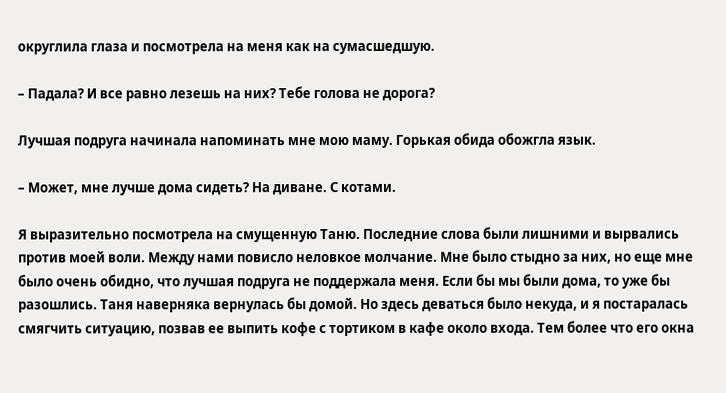округлила глаза и посмотрела на меня как на сумасшедшую.

– Падала? И все равно лезешь на них? Тебе голова не дорога?

Лучшая подруга начинала напоминать мне мою маму. Горькая обида обожгла язык.

– Может, мне лучше дома сидеть? На диване. С котами.

Я выразительно посмотрела на смущенную Таню. Последние слова были лишними и вырвались против моей воли. Между нами повисло неловкое молчание. Мне было стыдно за них, но еще мне было очень обидно, что лучшая подруга не поддержала меня. Если бы мы были дома, то уже бы разошлись. Таня наверняка вернулась бы домой. Но здесь деваться было некуда, и я постаралась смягчить ситуацию, позвав ее выпить кофе с тортиком в кафе около входа. Тем более что его окна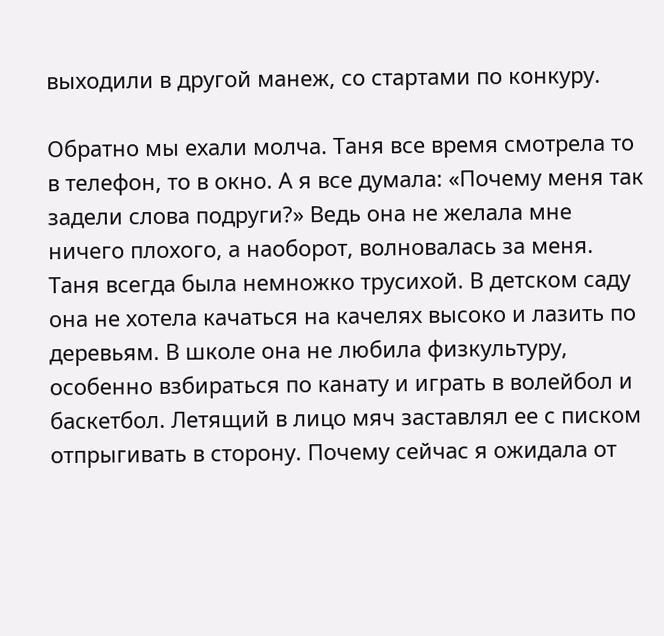выходили в другой манеж, со стартами по конкуру.

Обратно мы ехали молча. Таня все время смотрела то в телефон, то в окно. А я все думала: «Почему меня так задели слова подруги?» Ведь она не желала мне ничего плохого, а наоборот, волновалась за меня. Таня всегда была немножко трусихой. В детском саду она не хотела качаться на качелях высоко и лазить по деревьям. В школе она не любила физкультуру, особенно взбираться по канату и играть в волейбол и баскетбол. Летящий в лицо мяч заставлял ее с писком отпрыгивать в сторону. Почему сейчас я ожидала от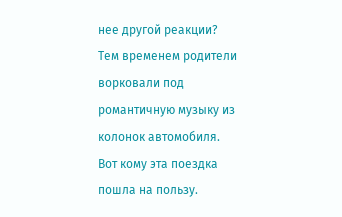нее другой реакции? Тем временем родители ворковали под романтичную музыку из колонок автомобиля. Вот кому эта поездка пошла на пользу.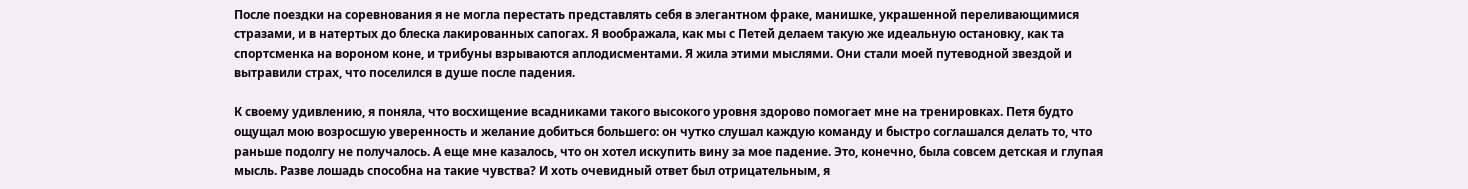После поездки на соревнования я не могла перестать представлять себя в элегантном фраке, манишке, украшенной переливающимися стразами, и в натертых до блеска лакированных сапогах. Я воображала, как мы с Петей делаем такую же идеальную остановку, как та спортсменка на вороном коне, и трибуны взрываются аплодисментами. Я жила этими мыслями. Они стали моей путеводной звездой и вытравили страх, что поселился в душе после падения.

К своему удивлению, я поняла, что восхищение всадниками такого высокого уровня здорово помогает мне на тренировках. Петя будто ощущал мою возросшую уверенность и желание добиться большего: он чутко слушал каждую команду и быстро соглашался делать то, что раньше подолгу не получалось. А еще мне казалось, что он хотел искупить вину за мое падение. Это, конечно, была совсем детская и глупая мысль. Разве лошадь способна на такие чувства? И хоть очевидный ответ был отрицательным, я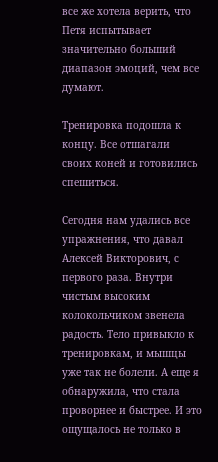все же хотела верить, что Петя испытывает значительно больший диапазон эмоций, чем все думают.

Тренировка подошла к концу. Все отшагали своих коней и готовились спешиться.

Сегодня нам удались все упражнения, что давал Алексей Викторович, с первого раза. Внутри чистым высоким колокольчиком звенела радость. Тело привыкло к тренировкам, и мышцы уже так не болели. А еще я обнаружила, что стала проворнее и быстрее. И это ощущалось не только в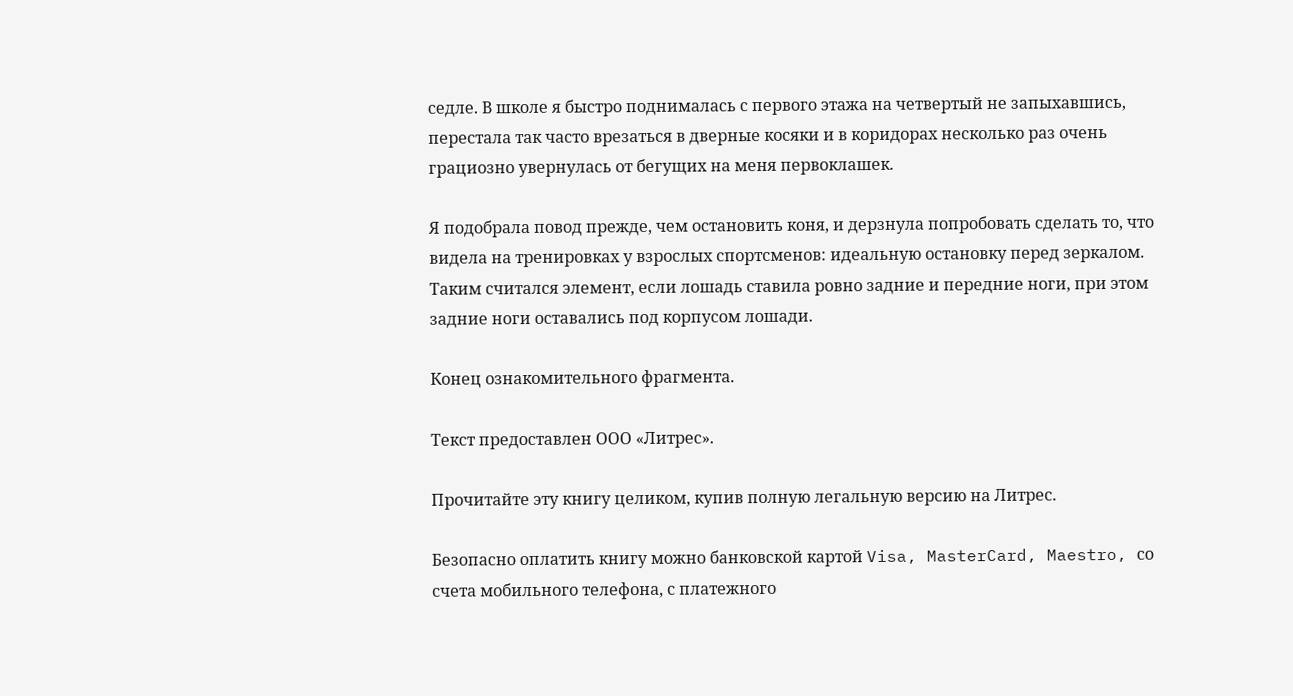седле. В школе я быстро поднималась с первого этажа на четвертый не запыхавшись, перестала так часто врезаться в дверные косяки и в коридорах несколько раз очень грациозно увернулась от бегущих на меня первоклашек.

Я подобрала повод прежде, чем остановить коня, и дерзнула попробовать сделать то, что видела на тренировках у взрослых спортсменов: идеальную остановку перед зеркалом. Таким считался элемент, если лошадь ставила ровно задние и передние ноги, при этом задние ноги оставались под корпусом лошади.

Конец ознакомительного фрагмента.

Текст предоставлен ООО «Литрес».

Прочитайте эту книгу целиком, купив полную легальную версию на Литрес.

Безопасно оплатить книгу можно банковской картой Visa, MasterCard, Maestro, со счета мобильного телефона, с платежного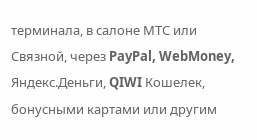терминала, в салоне МТС или Связной, через PayPal, WebMoney, Яндекс.Деньги, QIWI Кошелек, бонусными картами или другим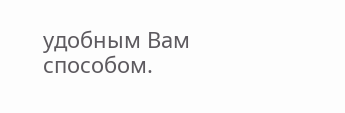удобным Вам способом.